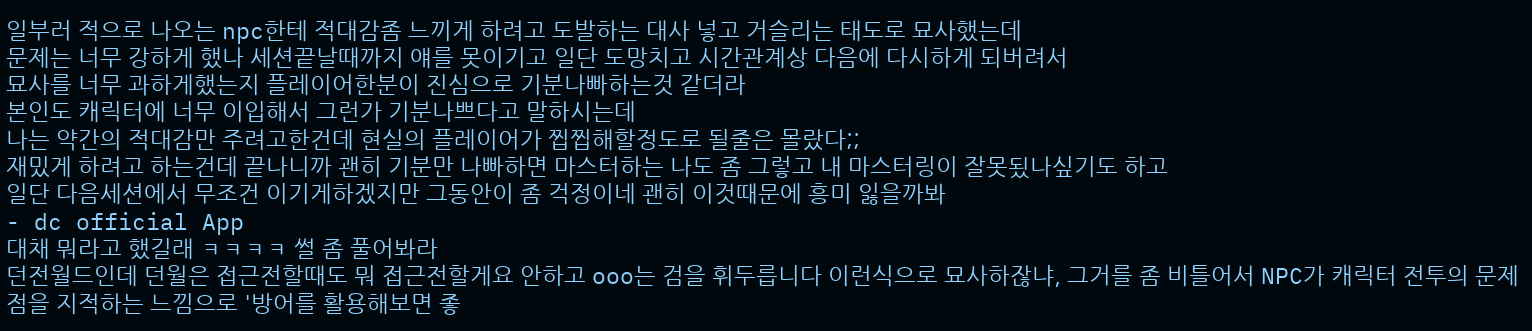일부러 적으로 나오는 npc한테 적대감좀 느끼게 하려고 도발하는 대사 넣고 거슬리는 태도로 묘사했는데
문제는 너무 강하게 했나 세션끝날때까지 얘를 못이기고 일단 도망치고 시간관계상 다음에 다시하게 되버려서
묘사를 너무 과하게했는지 플레이어한분이 진심으로 기분나빠하는것 같더라
본인도 캐릭터에 너무 이입해서 그런가 기분나쁘다고 말하시는데
나는 약간의 적대감만 주려고한건데 현실의 플레이어가 찝찝해할정도로 될줄은 몰랐다;;
재밌게 하려고 하는건데 끝나니까 괜히 기분만 나빠하면 마스터하는 나도 좀 그렇고 내 마스터링이 잘못됬나싶기도 하고
일단 다음세션에서 무조건 이기게하겠지만 그동안이 좀 걱정이네 괜히 이것때문에 흥미 잃을까봐
- dc official App
대채 뭐라고 했길래 ㅋㅋㅋㅋ 썰 좀 풀어봐라
던전월드인데 던월은 접근전할때도 뭐 접근전할게요 안하고 ooo는 검을 휘두릅니다 이런식으로 묘사하잖냐, 그거를 좀 비틀어서 NPC가 캐릭터 전투의 문제점을 지적하는 느낌으로 '방어를 활용해보면 좋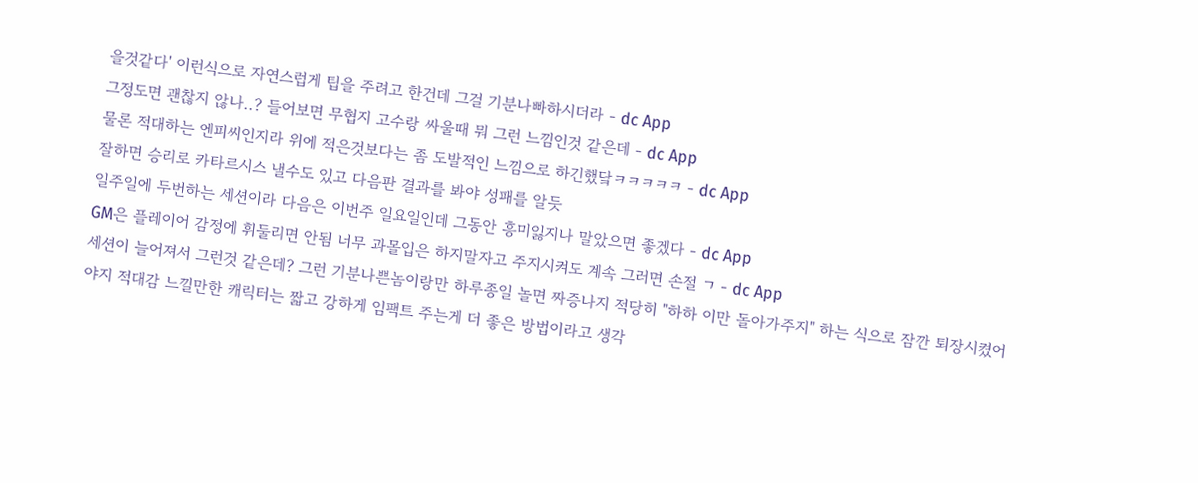을것같다' 이런식으로 자연스럽게 팁을 주려고 한건데 그걸 기분나빠하시더라 - dc App
그정도면 괜찮지 않나..? 들어보면 무협지 고수랑 싸울때 뭐 그런 느낌인것 같은데 - dc App
물론 적대하는 엔피씨인지라 위에 적은것보다는 좀 도발적인 느낌으로 하긴했닼ㅋㅋㅋㅋㅋ - dc App
잘하면 승리로 카타르시스 낼수도 있고 다음판 결과를 봐야 성패를 알듯
일주일에 두번하는 세션이라 다음은 이번주 일요일인데 그동안 흥미잃지나 말았으면 좋겠다 - dc App
GM은 플레이어 감정에 휘둘리면 안됨 너무 과몰입은 하지말자고 주지시켜도 계속 그러면 손절 ㄱ - dc App
세션이 늘어져서 그런것 같은데? 그런 기분나쁜놈이랑만 하루종일 놀면 짜증나지 적당히 "하하 이만 돌아가주지" 하는 식으로 잠깐 퇴장시켰어야지 적대감 느낄만한 캐릭터는 짧고 강하게 임팩트 주는게 더 좋은 방법이라고 생각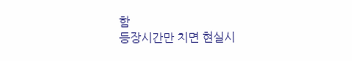함
등장시간만 치면 현실시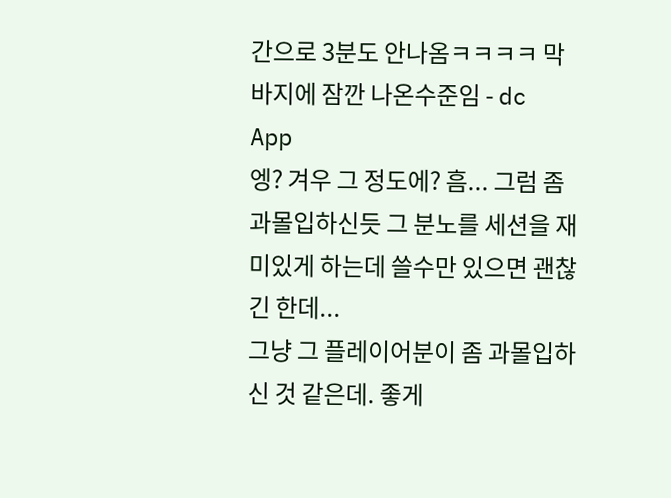간으로 3분도 안나옴ㅋㅋㅋㅋ 막바지에 잠깐 나온수준임 - dc App
엥? 겨우 그 정도에? 흠... 그럼 좀 과몰입하신듯 그 분노를 세션을 재미있게 하는데 쓸수만 있으면 괜찮긴 한데...
그냥 그 플레이어분이 좀 과몰입하신 것 같은데. 좋게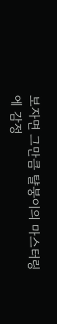보자면 그만큼 턀붕이의 마스터링에 감정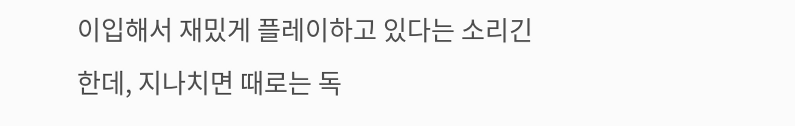이입해서 재밌게 플레이하고 있다는 소리긴 한데, 지나치면 때로는 독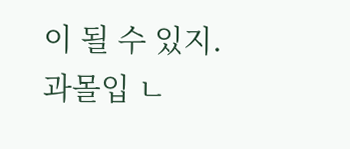이 될 수 있지.
과몰입 ㄴ